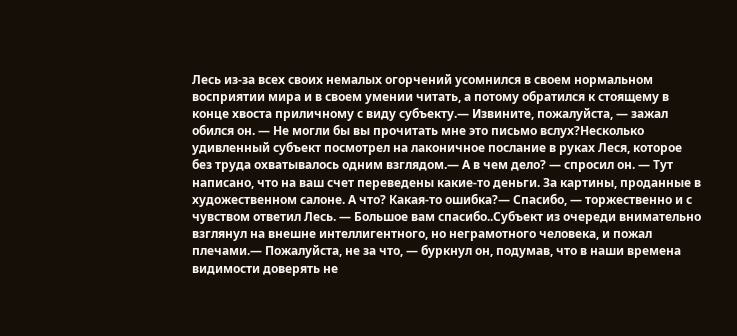Лесь из-за всех своих немалых огорчений усомнился в своем нормальном восприятии мира и в своем умении читать, а потому обратился к стоящему в конце хвоста приличному с виду субъекту.— Извините, пожалуйста, — зажал обился он. — Не могли бы вы прочитать мне это письмо вслух?Несколько удивленный субъект посмотрел на лаконичное послание в руках Леся, которое без труда охватывалось одним взглядом.— А в чем дело? — спросил он. — Тут написано, что на ваш счет переведены какие-то деньги. За картины, проданные в художественном салоне. А что? Какая-то ошибка?— Спасибо, — торжественно и с чувством ответил Лесь. — Большое вам спасибо..Субъект из очереди внимательно взглянул на внешне интеллигентного, но неграмотного человека, и пожал плечами.— Пожалуйста, не за что, — буркнул он, подумав, что в наши времена видимости доверять не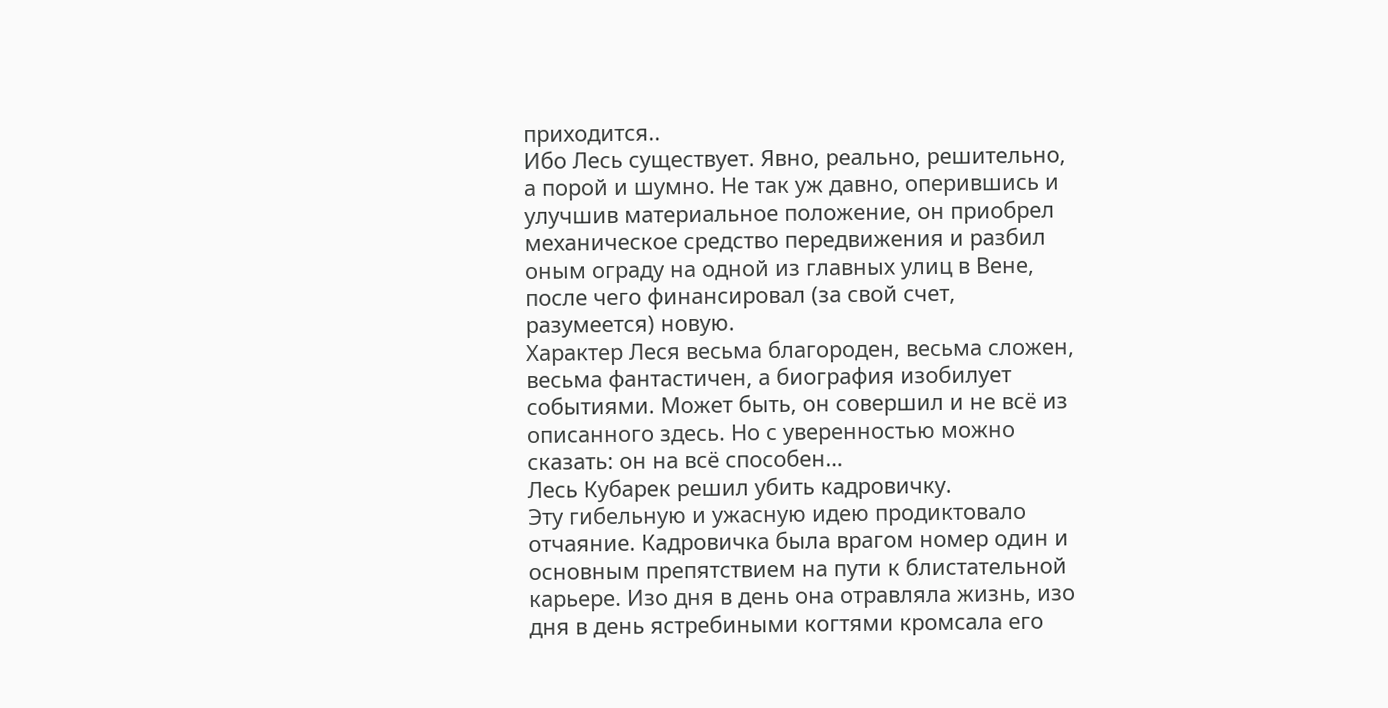приходится..
Ибо Лесь существует. Явно, реально, решительно, а порой и шумно. Не так уж давно, оперившись и улучшив материальное положение, он приобрел механическое средство передвижения и разбил оным ограду на одной из главных улиц в Вене, после чего финансировал (за свой счет, разумеется) новую.
Характер Леся весьма благороден, весьма сложен, весьма фантастичен, а биография изобилует событиями. Может быть, он совершил и не всё из описанного здесь. Но с уверенностью можно сказать: он на всё способен…
Лесь Кубарек решил убить кадровичку.
Эту гибельную и ужасную идею продиктовало отчаяние. Кадровичка была врагом номер один и основным препятствием на пути к блистательной карьере. Изо дня в день она отравляла жизнь, изо дня в день ястребиными когтями кромсала его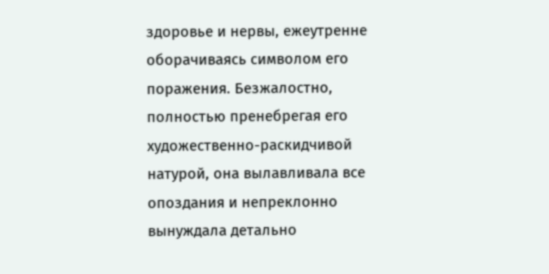здоровье и нервы, ежеутренне оборачиваясь символом его поражения. Безжалостно, полностью пренебрегая его художественно-раскидчивой натурой, она вылавливала все опоздания и непреклонно вынуждала детально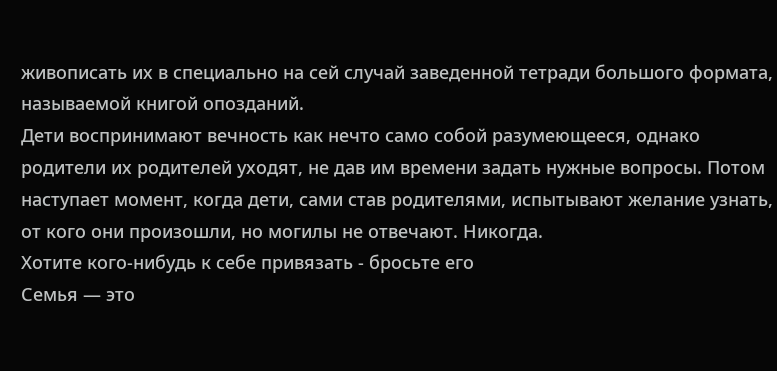живописать их в специально на сей случай заведенной тетради большого формата, называемой книгой опозданий.
Дети воспринимают вечность как нечто само собой разумеющееся, однако родители их родителей уходят, не дав им времени задать нужные вопросы. Потом наступает момент, когда дети, сами став родителями, испытывают желание узнать, от кого они произошли, но могилы не отвечают. Никогда.
Хотите кого-нибудь к себе привязать - бросьте его
Семья — это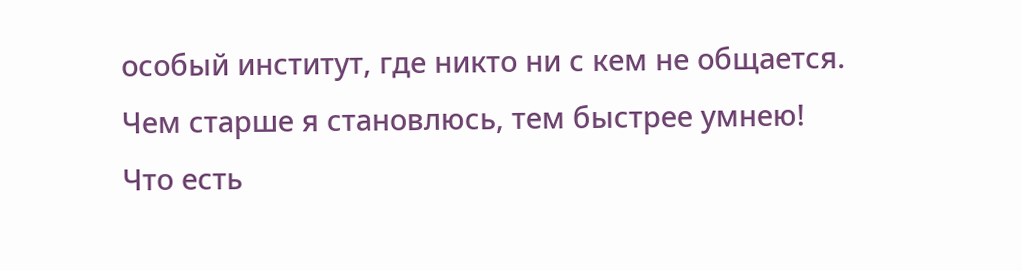особый институт, где никто ни с кем не общается.
Чем старше я становлюсь, тем быстрее умнею!
Что есть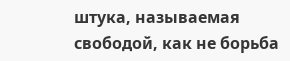штука, называемая свободой, как не борьба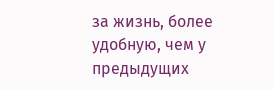за жизнь, более удобную, чем у предыдущих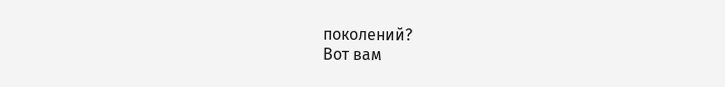поколений?
Вот вам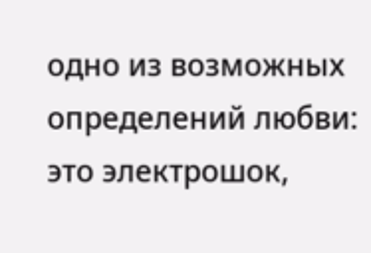одно из возможных определений любви: это электрошок,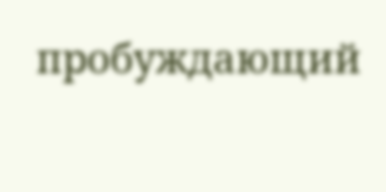пробуждающий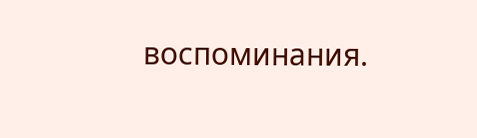воспоминания.